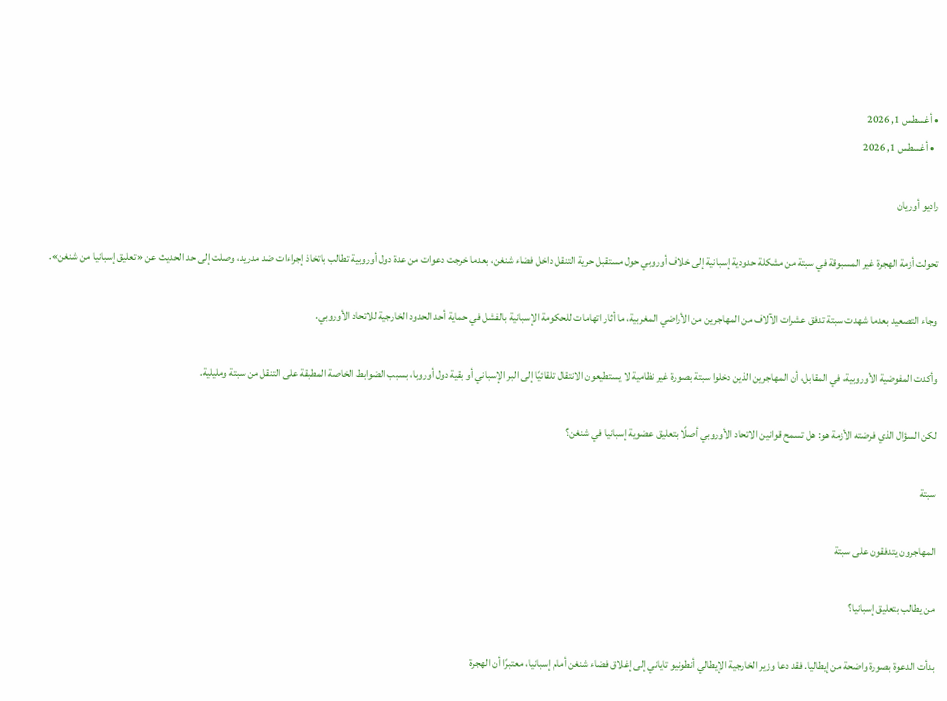• أغسطس 1, 2026
  • أغسطس 1, 2026

راديو أوريان

تحولت أزمة الهجرة غير المسبوقة في سبتة من مشكلة حدودية إسبانية إلى خلاف أوروبي حول مستقبل حرية التنقل داخل فضاء شنغن، بعدما خرجت دعوات من عدة دول أوروبية تطالب باتخاذ إجراءات ضد مدريد، وصلت إلى حد الحديث عن «تعليق إسبانيا من شنغن».

وجاء التصعيد بعدما شهدت سبتة تدفق عشرات الآلاف من المهاجرين من الأراضي المغربية، ما أثار اتهامات للحكومة الإسبانية بالفشل في حماية أحد الحدود الخارجية للاتحاد الأوروبي.

وأكدت المفوضية الأوروبية، في المقابل، أن المهاجرين الذين دخلوا سبتة بصورة غير نظامية لا يستطيعون الانتقال تلقائيًا إلى البر الإسباني أو بقية دول أوروبا، بسبب الضوابط الخاصة المطبقة على التنقل من سبتة ومليلية.

لكن السؤال الذي فرضته الأزمة هو: هل تسمح قوانين الاتحاد الأوروبي أصلًا بتعليق عضوية إسبانيا في شنغن؟

سبتة

المهاجرون يتدفقون على سبتة

من يطالب بتعليق إسبانيا؟

بدأت الدعوة بصورة واضحة من إيطاليا. فقد دعا وزير الخارجية الإيطالي أنطونيو تاياني إلى إغلاق فضاء شنغن أمام إسبانيا، معتبرًا أن الهجرة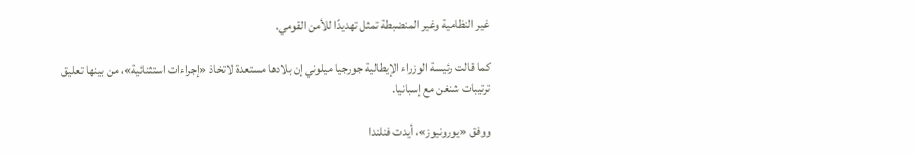غير النظامية وغير المنضبطة تمثل تهديدًا للأمن القومي.

كما قالت رئيسة الوزراء الإيطالية جورجيا ميلوني إن بلادها مستعدة لاتخاذ «إجراءات استثنائية»، من بينها تعليق ترتيبات شنغن مع إسبانيا.

ووفق «يورونيوز»، أيدت فنلندا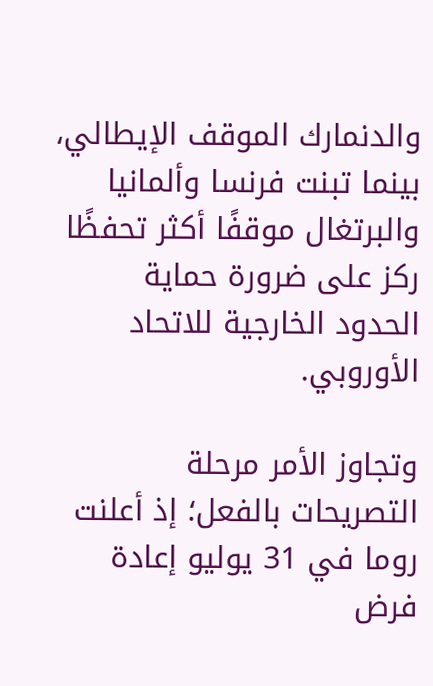والدنمارك الموقف الإيطالي، بينما تبنت فرنسا وألمانيا والبرتغال موقفًا أكثر تحفظًا ركز على ضرورة حماية الحدود الخارجية للاتحاد الأوروبي.

وتجاوز الأمر مرحلة التصريحات بالفعل؛ إذ أعلنت روما في 31 يوليو إعادة فرض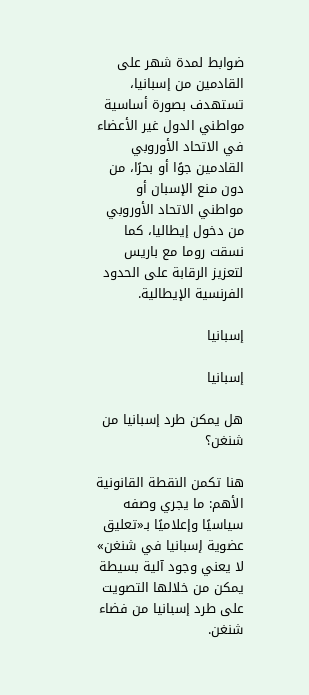ضوابط لمدة شهر على القادمين من إسبانيا، تستهدف بصورة أساسية مواطني الدول غير الأعضاء في الاتحاد الأوروبي القادمين جوًا أو بحرًا، من دون منع الإسبان أو مواطني الاتحاد الأوروبي من دخول إيطاليا، كما نسقت روما مع باريس لتعزيز الرقابة على الحدود الفرنسية الإيطالية.

إسبانيا

إسبانيا

هل يمكن طرد إسبانيا من شنغن؟

هنا تكمن النقطة القانونية الأهم: ما يجري وصفه سياسيًا وإعلاميًا بـ«تعليق عضوية إسبانيا في شنغن» لا يعني وجود آلية بسيطة يمكن من خلالها التصويت على طرد إسبانيا من فضاء شنغن.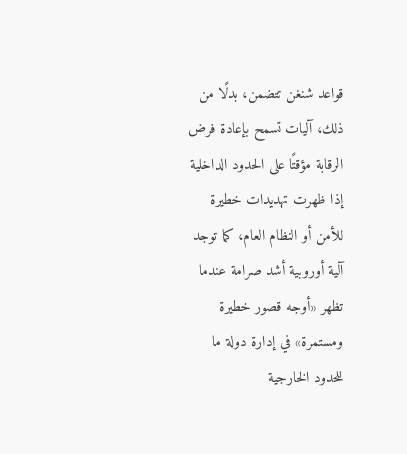قواعد شنغن تتضمن، بدلًا من ذلك، آليات تسمح بإعادة فرض الرقابة مؤقتًا على الحدود الداخلية إذا ظهرت تهديدات خطيرة للأمن أو النظام العام، كما توجد آلية أوروبية أشد صرامة عندما تظهر «أوجه قصور خطيرة ومستمرة» في إدارة دولة ما للحدود الخارجية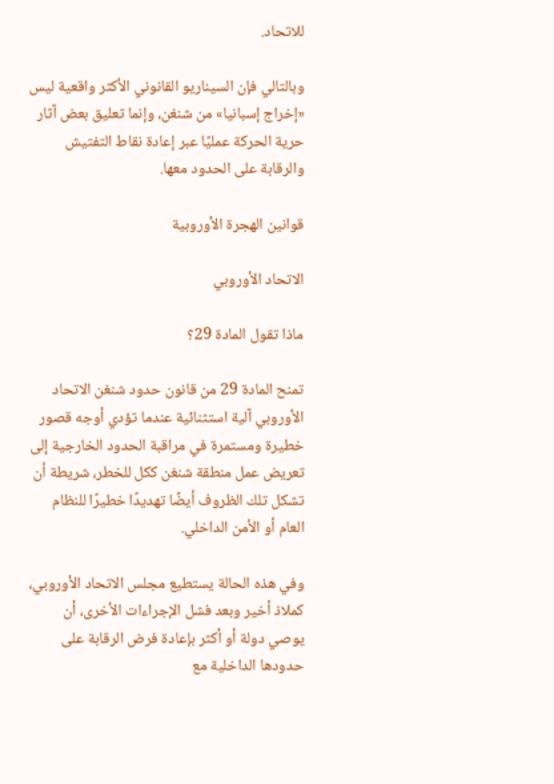للاتحاد.

وبالتالي فإن السيناريو القانوني الأكثر واقعية ليس «إخراج إسبانيا» من شنغن، وإنما تعليق بعض آثار حرية الحركة عمليًا عبر إعادة نقاط التفتيش والرقابة على الحدود معها.

قوانين الهجرة الأوروبية

الاتحاد الأوروبي

ماذا تقول المادة 29؟

تمنح المادة 29 من قانون حدود شنغن الاتحاد الأوروبي آلية استثنائية عندما تؤدي أوجه قصور خطيرة ومستمرة في مراقبة الحدود الخارجية إلى تعريض عمل منطقة شنغن ككل للخطر، شريطة أن تشكل تلك الظروف أيضًا تهديدًا خطيرًا للنظام العام أو الأمن الداخلي.

وفي هذه الحالة يستطيع مجلس الاتحاد الأوروبي، كملاذ أخير وبعد فشل الإجراءات الأخرى، أن يوصي دولة أو أكثر بإعادة فرض الرقابة على حدودها الداخلية مع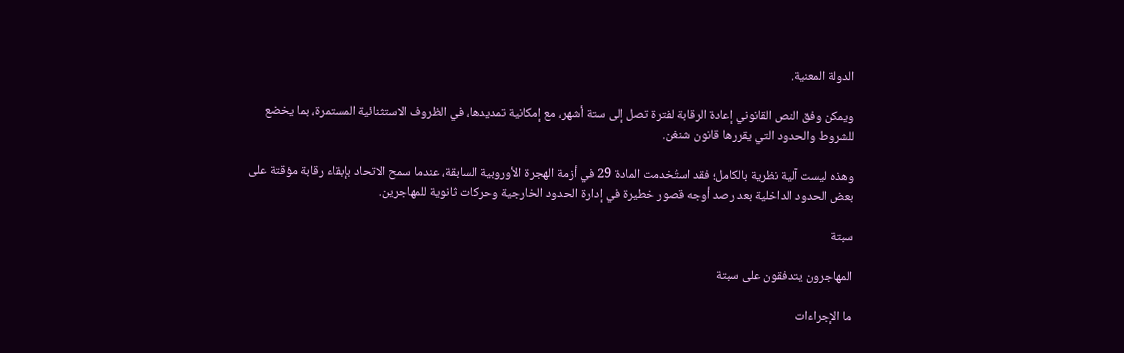الدولة المعنية.

ويمكن وفق النص القانوني إعادة الرقابة لفترة تصل إلى ستة أشهر، مع إمكانية تمديدها، في الظروف الاستثنائية المستمرة، بما يخضع للشروط والحدود التي يقررها قانون شنغن.

وهذه ليست آلية نظرية بالكامل؛ فقد استُخدمت المادة 29 في أزمة الهجرة الأوروبية السابقة، عندما سمح الاتحاد بإبقاء رقابة مؤقتة على بعض الحدود الداخلية بعد رصد أوجه قصور خطيرة في إدارة الحدود الخارجية وحركات ثانوية للمهاجرين.

سبتة

المهاجرون يتدفقون على سبتة

ما الإجراءات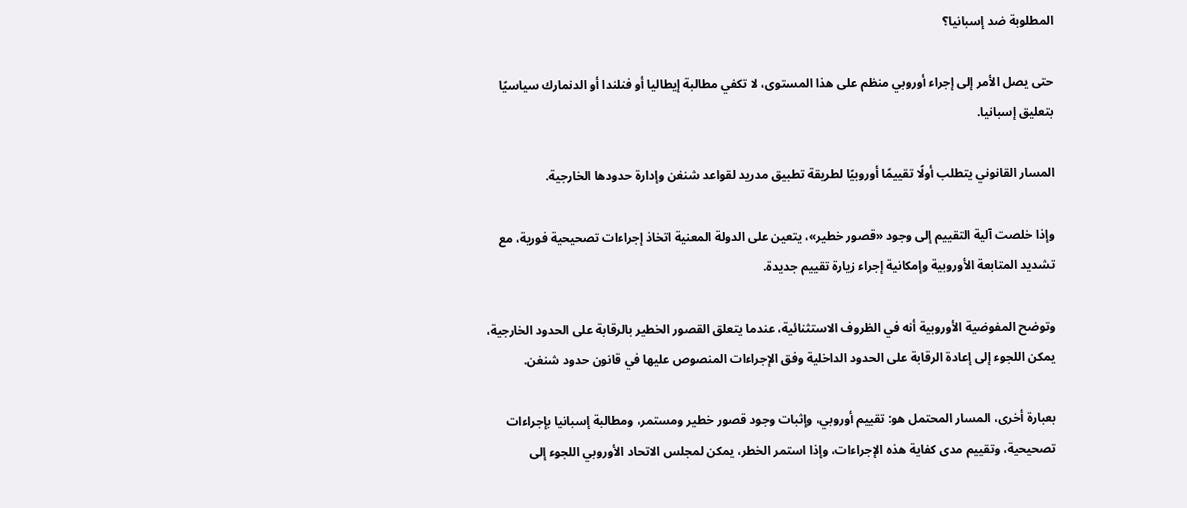المطلوبة ضد إسبانيا؟

حتى يصل الأمر إلى إجراء أوروبي منظم على هذا المستوى، لا تكفي مطالبة إيطاليا أو فنلندا أو الدنمارك سياسيًا بتعليق إسبانيا.

المسار القانوني يتطلب أولًا تقييمًا أوروبيًا لطريقة تطبيق مدريد لقواعد شنغن وإدارة حدودها الخارجية.

وإذا خلصت آلية التقييم إلى وجود «قصور خطير»، يتعين على الدولة المعنية اتخاذ إجراءات تصحيحية فورية، مع تشديد المتابعة الأوروبية وإمكانية إجراء زيارة تقييم جديدة.

وتوضح المفوضية الأوروبية أنه في الظروف الاستثنائية، عندما يتعلق القصور الخطير بالرقابة على الحدود الخارجية، يمكن اللجوء إلى إعادة الرقابة على الحدود الداخلية وفق الإجراءات المنصوص عليها في قانون حدود شنغن.

بعبارة أخرى، المسار المحتمل هو: تقييم أوروبي، وإثبات وجود قصور خطير ومستمر، ومطالبة إسبانيا بإجراءات تصحيحية، وتقييم مدى كفاية هذه الإجراءات، وإذا استمر الخطر، يمكن لمجلس الاتحاد الأوروبي اللجوء إلى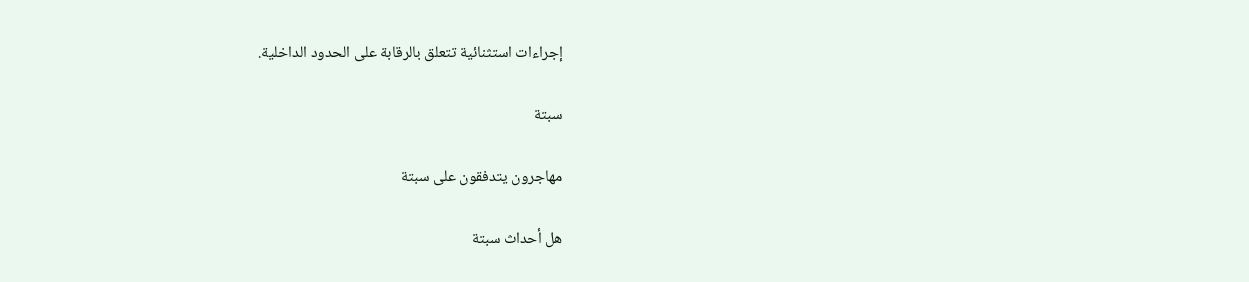إجراءات استثنائية تتعلق بالرقابة على الحدود الداخلية.

سبتة

مهاجرون يتدفقون على سبتة

هل أحداث سبتة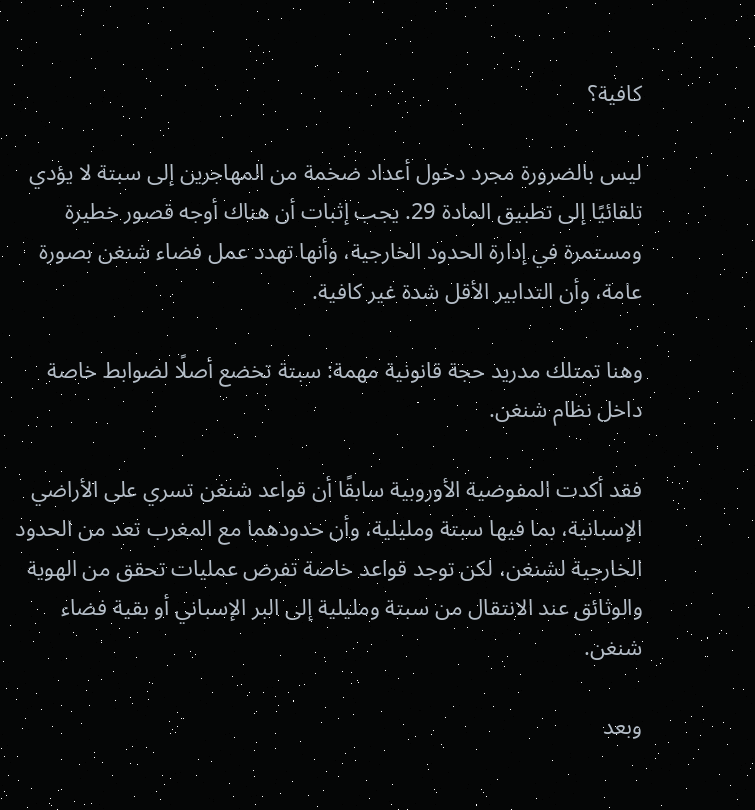كافية؟

ليس بالضرورة مجرد دخول أعداد ضخمة من المهاجرين إلى سبتة لا يؤدي تلقائيًا إلى تطبيق المادة 29. يجب إثبات أن هناك أوجه قصور خطيرة ومستمرة في إدارة الحدود الخارجية، وأنها تهدد عمل فضاء شنغن بصورة عامة، وأن التدابير الأقل شدة غير كافية.

وهنا تمتلك مدريد حجة قانونية مهمة: سبتة تخضع أصلًا لضوابط خاصة داخل نظام شنغن.

فقد أكدت المفوضية الأوروبية سابقًا أن قواعد شنغن تسري على الأراضي الإسبانية، بما فيها سبتة ومليلية، وأن حدودهما مع المغرب تعد من الحدود الخارجية لشنغن، لكن توجد قواعد خاصة تفرض عمليات تحقق من الهوية والوثائق عند الانتقال من سبتة ومليلية إلى البر الإسباني أو بقية فضاء شنغن.

وبعد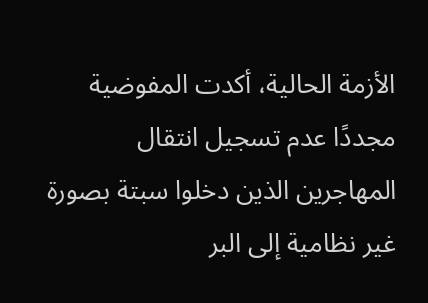الأزمة الحالية، أكدت المفوضية مجددًا عدم تسجيل انتقال المهاجرين الذين دخلوا سبتة بصورة غير نظامية إلى البر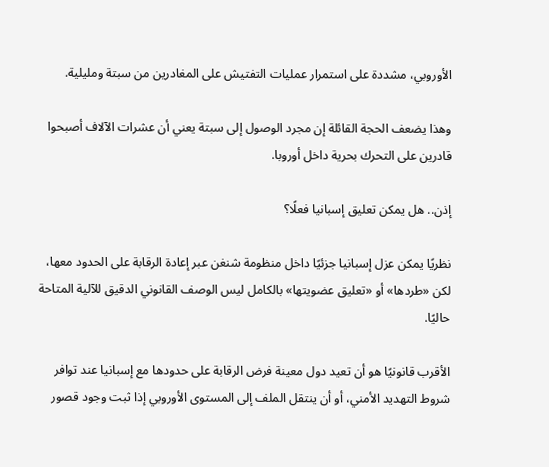الأوروبي، مشددة على استمرار عمليات التفتيش على المغادرين من سبتة ومليلية.

وهذا يضعف الحجة القائلة إن مجرد الوصول إلى سبتة يعني أن عشرات الآلاف أصبحوا قادرين على التحرك بحرية داخل أوروبا.

إذن.. هل يمكن تعليق إسبانيا فعلًا؟

نظريًا يمكن عزل إسبانيا جزئيًا داخل منظومة شنغن عبر إعادة الرقابة على الحدود معها، لكن «طردها» أو «تعليق عضويتها» بالكامل ليس الوصف القانوني الدقيق للآلية المتاحة حاليًا.

الأقرب قانونيًا هو أن تعيد دول معينة فرض الرقابة على حدودها مع إسبانيا عند توافر شروط التهديد الأمني، أو أن ينتقل الملف إلى المستوى الأوروبي إذا ثبت وجود قصور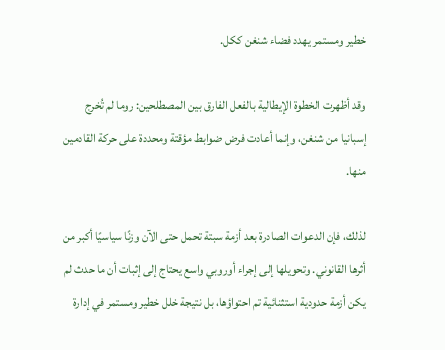خطير ومستمر يهدد فضاء شنغن ككل.

وقد أظهرت الخطوة الإيطالية بالفعل الفارق بين المصطلحين: روما لم تُخرج إسبانيا من شنغن، وإنما أعادت فرض ضوابط مؤقتة ومحددة على حركة القادمين منها.

لذلك، فإن الدعوات الصادرة بعد أزمة سبتة تحمل حتى الآن وزنًا سياسيًا أكبر من أثرها القانوني. وتحويلها إلى إجراء أوروبي واسع يحتاج إلى إثبات أن ما حدث لم يكن أزمة حدودية استثنائية تم احتواؤها، بل نتيجة خلل خطير ومستمر في إدارة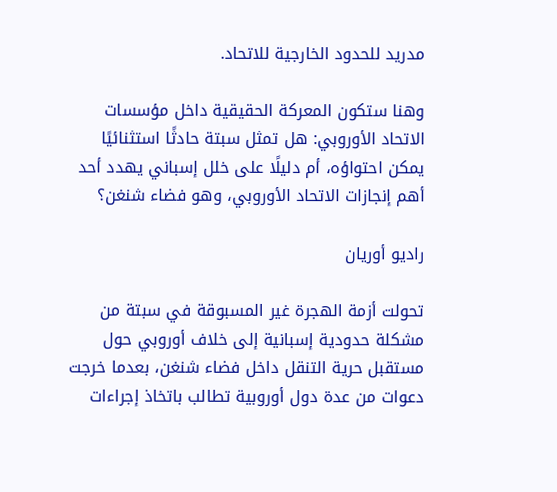مدريد للحدود الخارجية للاتحاد.

وهنا ستكون المعركة الحقيقية داخل مؤسسات الاتحاد الأوروبي: هل تمثل سبتة حادثًا استثنائيًا يمكن احتواؤه، أم دليلًا على خلل إسباني يهدد أحد أهم إنجازات الاتحاد الأوروبي، وهو فضاء شنغن؟

راديو أوريان

تحولت أزمة الهجرة غير المسبوقة في سبتة من مشكلة حدودية إسبانية إلى خلاف أوروبي حول مستقبل حرية التنقل داخل فضاء شنغن، بعدما خرجت دعوات من عدة دول أوروبية تطالب باتخاذ إجراءات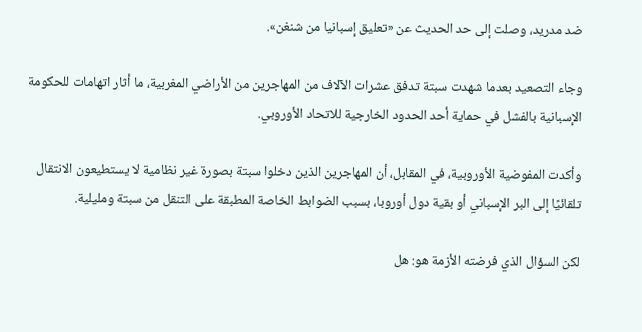ضد مدريد، وصلت إلى حد الحديث عن «تعليق إسبانيا من شنغن».

وجاء التصعيد بعدما شهدت سبتة تدفق عشرات الآلاف من المهاجرين من الأراضي المغربية، ما أثار اتهامات للحكومة الإسبانية بالفشل في حماية أحد الحدود الخارجية للاتحاد الأوروبي.

وأكدت المفوضية الأوروبية، في المقابل، أن المهاجرين الذين دخلوا سبتة بصورة غير نظامية لا يستطيعون الانتقال تلقائيًا إلى البر الإسباني أو بقية دول أوروبا، بسبب الضوابط الخاصة المطبقة على التنقل من سبتة ومليلية.

لكن السؤال الذي فرضته الأزمة هو: هل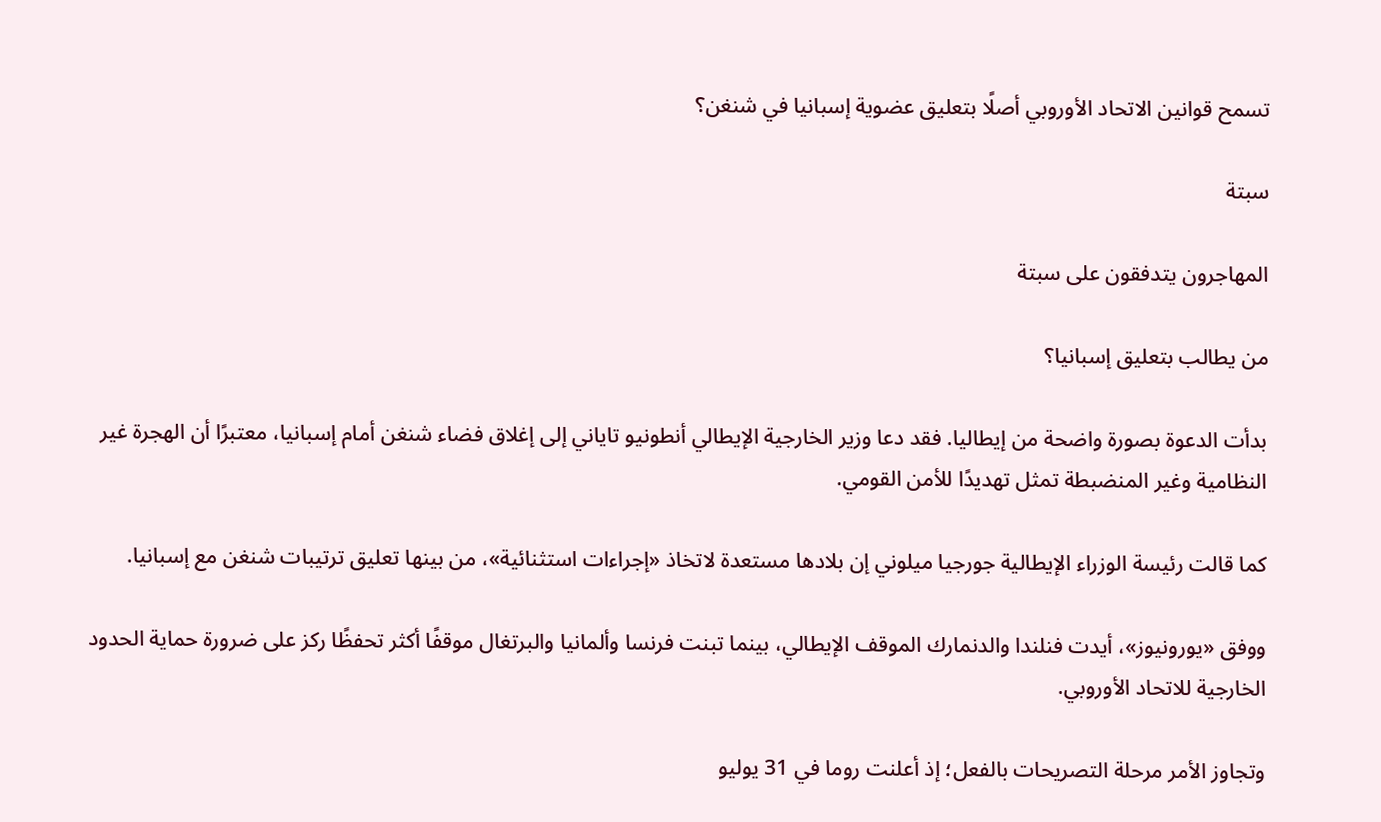تسمح قوانين الاتحاد الأوروبي أصلًا بتعليق عضوية إسبانيا في شنغن؟

سبتة

المهاجرون يتدفقون على سبتة

من يطالب بتعليق إسبانيا؟

بدأت الدعوة بصورة واضحة من إيطاليا. فقد دعا وزير الخارجية الإيطالي أنطونيو تاياني إلى إغلاق فضاء شنغن أمام إسبانيا، معتبرًا أن الهجرة غير النظامية وغير المنضبطة تمثل تهديدًا للأمن القومي.

كما قالت رئيسة الوزراء الإيطالية جورجيا ميلوني إن بلادها مستعدة لاتخاذ «إجراءات استثنائية»، من بينها تعليق ترتيبات شنغن مع إسبانيا.

ووفق «يورونيوز»، أيدت فنلندا والدنمارك الموقف الإيطالي، بينما تبنت فرنسا وألمانيا والبرتغال موقفًا أكثر تحفظًا ركز على ضرورة حماية الحدود الخارجية للاتحاد الأوروبي.

وتجاوز الأمر مرحلة التصريحات بالفعل؛ إذ أعلنت روما في 31 يوليو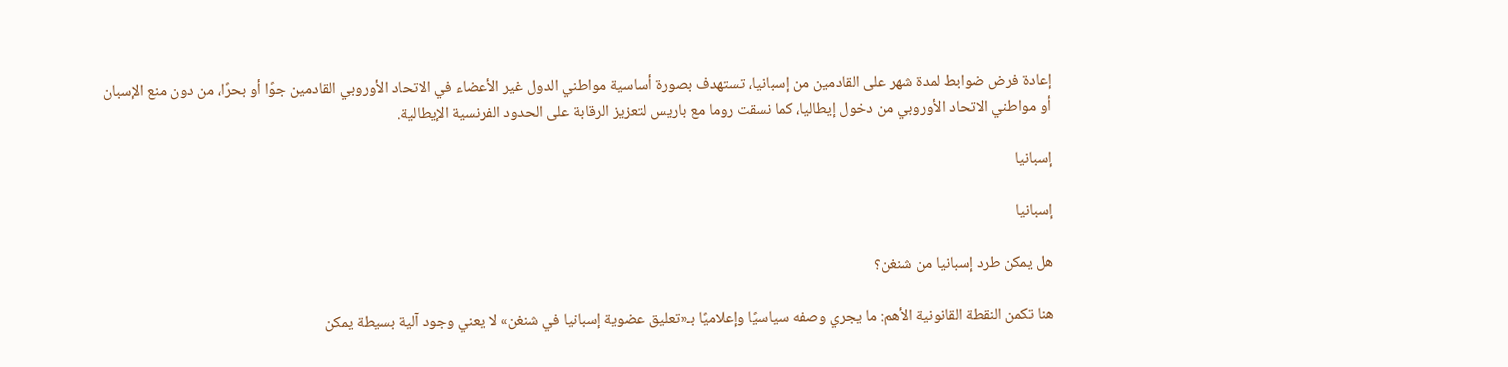إعادة فرض ضوابط لمدة شهر على القادمين من إسبانيا، تستهدف بصورة أساسية مواطني الدول غير الأعضاء في الاتحاد الأوروبي القادمين جوًا أو بحرًا، من دون منع الإسبان أو مواطني الاتحاد الأوروبي من دخول إيطاليا، كما نسقت روما مع باريس لتعزيز الرقابة على الحدود الفرنسية الإيطالية.

إسبانيا

إسبانيا

هل يمكن طرد إسبانيا من شنغن؟

هنا تكمن النقطة القانونية الأهم: ما يجري وصفه سياسيًا وإعلاميًا بـ«تعليق عضوية إسبانيا في شنغن» لا يعني وجود آلية بسيطة يمكن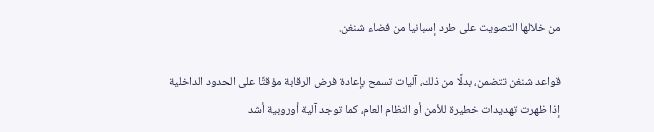من خلالها التصويت على طرد إسبانيا من فضاء شنغن.

قواعد شنغن تتضمن، بدلًا من ذلك، آليات تسمح بإعادة فرض الرقابة مؤقتًا على الحدود الداخلية إذا ظهرت تهديدات خطيرة للأمن أو النظام العام، كما توجد آلية أوروبية أشد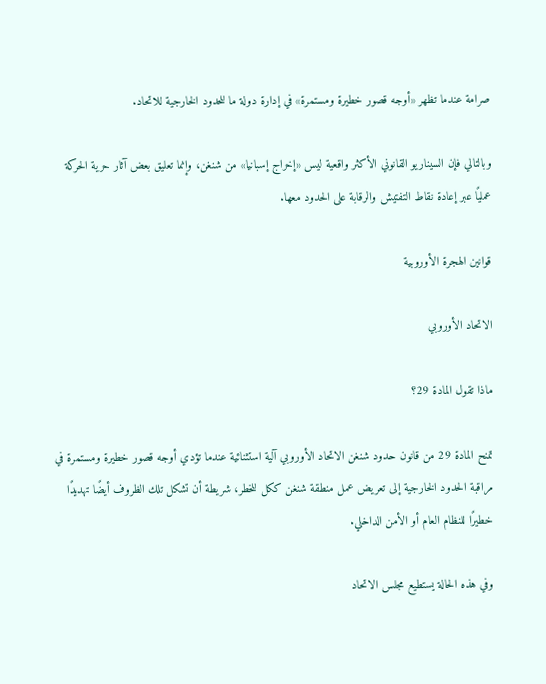صرامة عندما تظهر «أوجه قصور خطيرة ومستمرة» في إدارة دولة ما للحدود الخارجية للاتحاد.

وبالتالي فإن السيناريو القانوني الأكثر واقعية ليس «إخراج إسبانيا» من شنغن، وإنما تعليق بعض آثار حرية الحركة عمليًا عبر إعادة نقاط التفتيش والرقابة على الحدود معها.

قوانين الهجرة الأوروبية

الاتحاد الأوروبي

ماذا تقول المادة 29؟

تمنح المادة 29 من قانون حدود شنغن الاتحاد الأوروبي آلية استثنائية عندما تؤدي أوجه قصور خطيرة ومستمرة في مراقبة الحدود الخارجية إلى تعريض عمل منطقة شنغن ككل للخطر، شريطة أن تشكل تلك الظروف أيضًا تهديدًا خطيرًا للنظام العام أو الأمن الداخلي.

وفي هذه الحالة يستطيع مجلس الاتحاد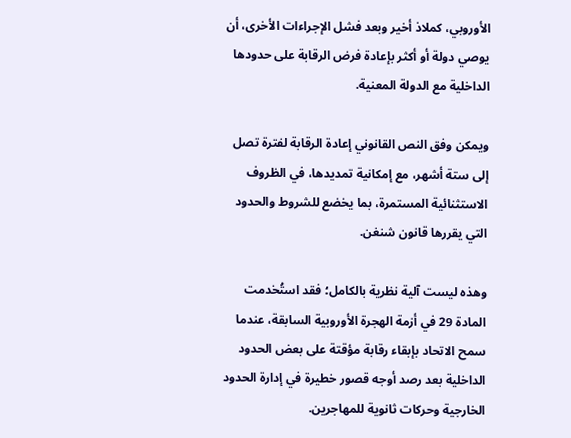الأوروبي، كملاذ أخير وبعد فشل الإجراءات الأخرى، أن يوصي دولة أو أكثر بإعادة فرض الرقابة على حدودها الداخلية مع الدولة المعنية.

ويمكن وفق النص القانوني إعادة الرقابة لفترة تصل إلى ستة أشهر، مع إمكانية تمديدها، في الظروف الاستثنائية المستمرة، بما يخضع للشروط والحدود التي يقررها قانون شنغن.

وهذه ليست آلية نظرية بالكامل؛ فقد استُخدمت المادة 29 في أزمة الهجرة الأوروبية السابقة، عندما سمح الاتحاد بإبقاء رقابة مؤقتة على بعض الحدود الداخلية بعد رصد أوجه قصور خطيرة في إدارة الحدود الخارجية وحركات ثانوية للمهاجرين.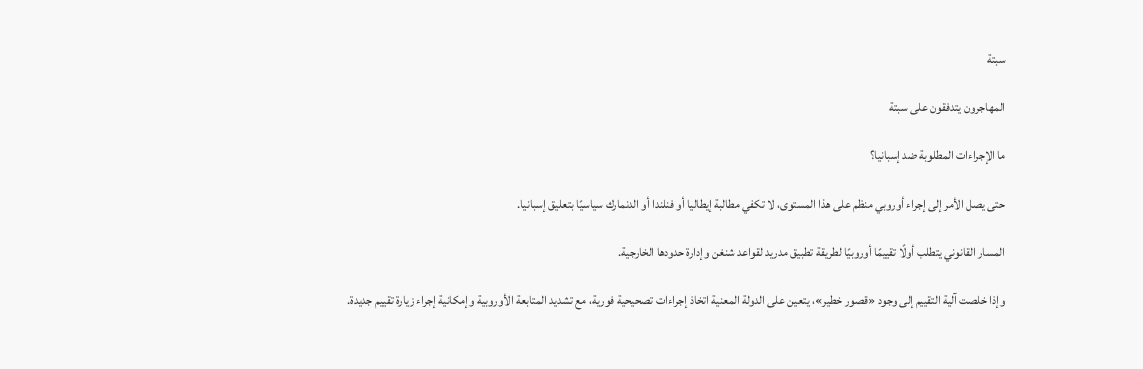سبتة

المهاجرون يتدفقون على سبتة

ما الإجراءات المطلوبة ضد إسبانيا؟

حتى يصل الأمر إلى إجراء أوروبي منظم على هذا المستوى، لا تكفي مطالبة إيطاليا أو فنلندا أو الدنمارك سياسيًا بتعليق إسبانيا.

المسار القانوني يتطلب أولًا تقييمًا أوروبيًا لطريقة تطبيق مدريد لقواعد شنغن وإدارة حدودها الخارجية.

وإذا خلصت آلية التقييم إلى وجود «قصور خطير»، يتعين على الدولة المعنية اتخاذ إجراءات تصحيحية فورية، مع تشديد المتابعة الأوروبية وإمكانية إجراء زيارة تقييم جديدة.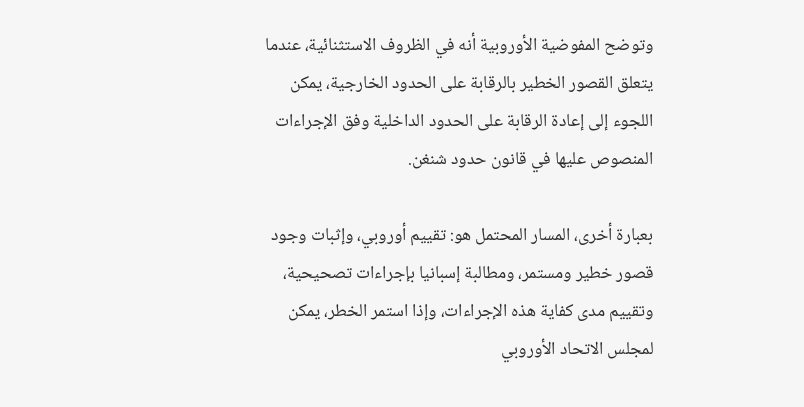وتوضح المفوضية الأوروبية أنه في الظروف الاستثنائية، عندما يتعلق القصور الخطير بالرقابة على الحدود الخارجية، يمكن اللجوء إلى إعادة الرقابة على الحدود الداخلية وفق الإجراءات المنصوص عليها في قانون حدود شنغن.

بعبارة أخرى، المسار المحتمل هو: تقييم أوروبي، وإثبات وجود قصور خطير ومستمر، ومطالبة إسبانيا بإجراءات تصحيحية، وتقييم مدى كفاية هذه الإجراءات، وإذا استمر الخطر، يمكن لمجلس الاتحاد الأوروبي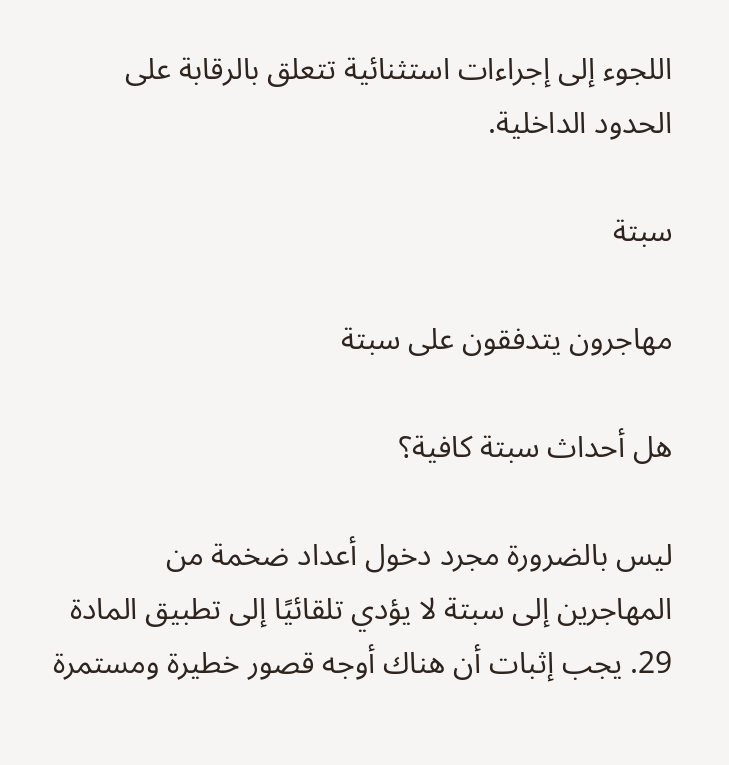اللجوء إلى إجراءات استثنائية تتعلق بالرقابة على الحدود الداخلية.

سبتة

مهاجرون يتدفقون على سبتة

هل أحداث سبتة كافية؟

ليس بالضرورة مجرد دخول أعداد ضخمة من المهاجرين إلى سبتة لا يؤدي تلقائيًا إلى تطبيق المادة 29. يجب إثبات أن هناك أوجه قصور خطيرة ومستمرة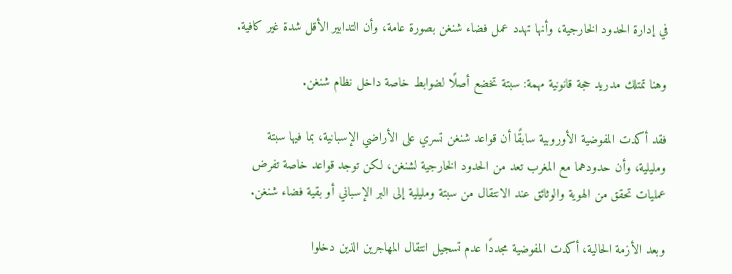في إدارة الحدود الخارجية، وأنها تهدد عمل فضاء شنغن بصورة عامة، وأن التدابير الأقل شدة غير كافية.

وهنا تمتلك مدريد حجة قانونية مهمة: سبتة تخضع أصلًا لضوابط خاصة داخل نظام شنغن.

فقد أكدت المفوضية الأوروبية سابقًا أن قواعد شنغن تسري على الأراضي الإسبانية، بما فيها سبتة ومليلية، وأن حدودهما مع المغرب تعد من الحدود الخارجية لشنغن، لكن توجد قواعد خاصة تفرض عمليات تحقق من الهوية والوثائق عند الانتقال من سبتة ومليلية إلى البر الإسباني أو بقية فضاء شنغن.

وبعد الأزمة الحالية، أكدت المفوضية مجددًا عدم تسجيل انتقال المهاجرين الذين دخلوا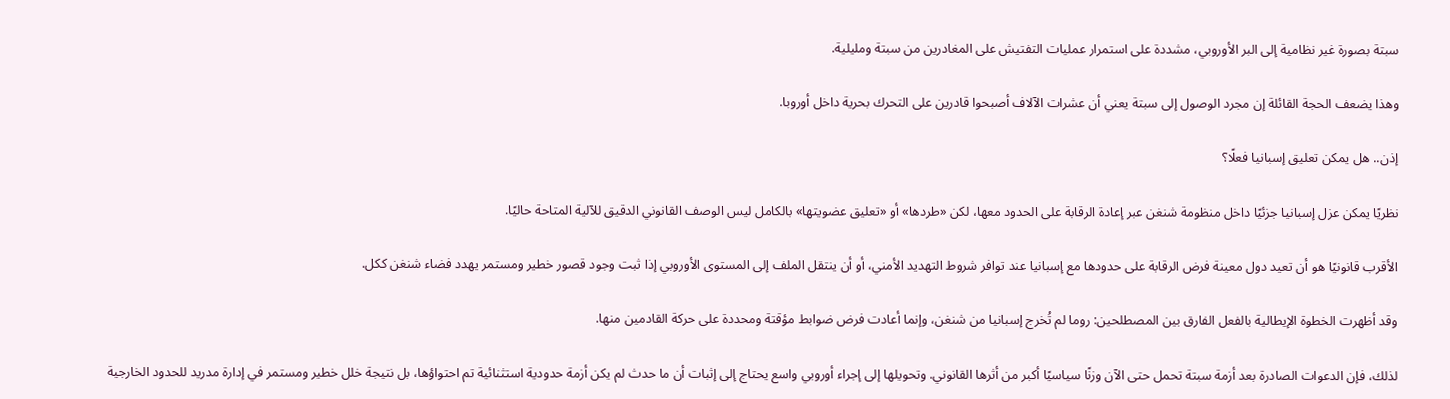سبتة بصورة غير نظامية إلى البر الأوروبي، مشددة على استمرار عمليات التفتيش على المغادرين من سبتة ومليلية.

وهذا يضعف الحجة القائلة إن مجرد الوصول إلى سبتة يعني أن عشرات الآلاف أصبحوا قادرين على التحرك بحرية داخل أوروبا.

إذن.. هل يمكن تعليق إسبانيا فعلًا؟

نظريًا يمكن عزل إسبانيا جزئيًا داخل منظومة شنغن عبر إعادة الرقابة على الحدود معها، لكن «طردها» أو «تعليق عضويتها» بالكامل ليس الوصف القانوني الدقيق للآلية المتاحة حاليًا.

الأقرب قانونيًا هو أن تعيد دول معينة فرض الرقابة على حدودها مع إسبانيا عند توافر شروط التهديد الأمني، أو أن ينتقل الملف إلى المستوى الأوروبي إذا ثبت وجود قصور خطير ومستمر يهدد فضاء شنغن ككل.

وقد أظهرت الخطوة الإيطالية بالفعل الفارق بين المصطلحين: روما لم تُخرج إسبانيا من شنغن، وإنما أعادت فرض ضوابط مؤقتة ومحددة على حركة القادمين منها.

لذلك، فإن الدعوات الصادرة بعد أزمة سبتة تحمل حتى الآن وزنًا سياسيًا أكبر من أثرها القانوني. وتحويلها إلى إجراء أوروبي واسع يحتاج إلى إثبات أن ما حدث لم يكن أزمة حدودية استثنائية تم احتواؤها، بل نتيجة خلل خطير ومستمر في إدارة مدريد للحدود الخارجية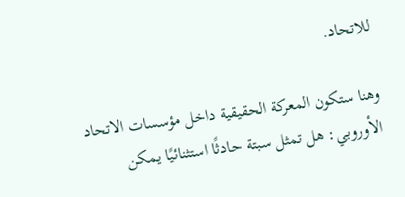للاتحاد.

وهنا ستكون المعركة الحقيقية داخل مؤسسات الاتحاد الأوروبي: هل تمثل سبتة حادثًا استثنائيًا يمكن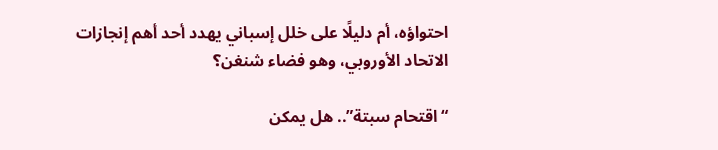احتواؤه، أم دليلًا على خلل إسباني يهدد أحد أهم إنجازات الاتحاد الأوروبي، وهو فضاء شنغن؟

“اقتحام سبتة”.. هل يمكن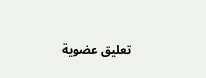تعليق عضوية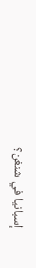إسبانيا في شنغن؟